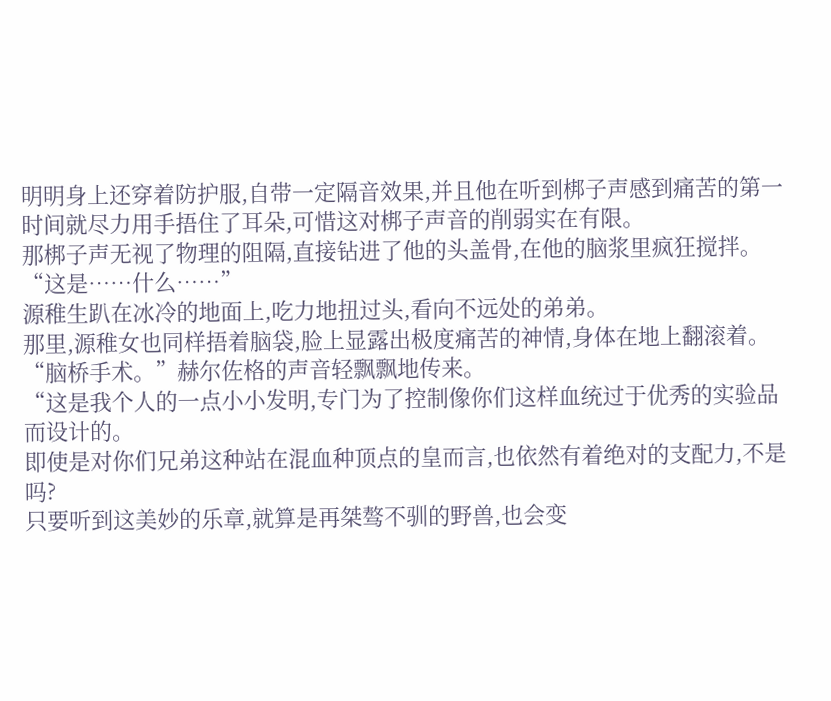明明身上还穿着防护服,自带一定隔音效果,并且他在听到梆子声感到痛苦的第一时间就尽力用手捂住了耳朵,可惜这对梆子声音的削弱实在有限。
那梆子声无视了物理的阻隔,直接钻进了他的头盖骨,在他的脑浆里疯狂搅拌。
“这是……什么……”
源稚生趴在冰冷的地面上,吃力地扭过头,看向不远处的弟弟。
那里,源稚女也同样捂着脑袋,脸上显露出极度痛苦的神情,身体在地上翻滚着。
“脑桥手术。”赫尔佐格的声音轻飘飘地传来。
“这是我个人的一点小小发明,专门为了控制像你们这样血统过于优秀的实验品而设计的。
即使是对你们兄弟这种站在混血种顶点的皇而言,也依然有着绝对的支配力,不是吗?
只要听到这美妙的乐章,就算是再桀骜不驯的野兽,也会变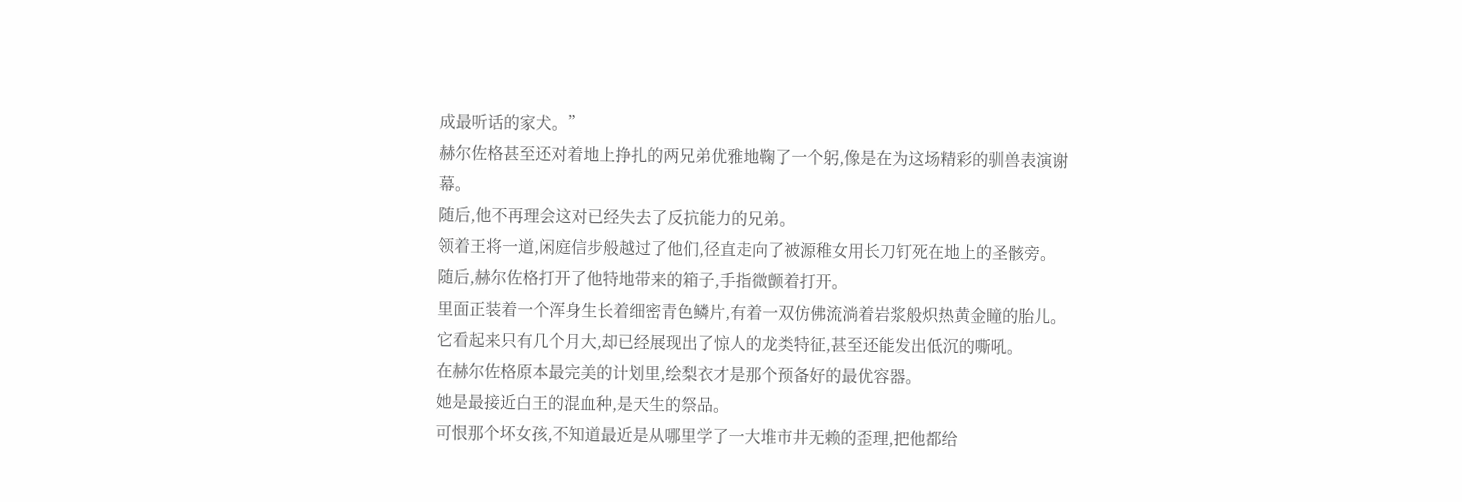成最听话的家犬。”
赫尔佐格甚至还对着地上挣扎的两兄弟优雅地鞠了一个躬,像是在为这场精彩的驯兽表演谢幕。
随后,他不再理会这对已经失去了反抗能力的兄弟。
领着王将一道,闲庭信步般越过了他们,径直走向了被源稚女用长刀钉死在地上的圣骸旁。
随后,赫尔佐格打开了他特地带来的箱子,手指微颤着打开。
里面正装着一个浑身生长着细密青色鳞片,有着一双仿佛流淌着岩浆般炽热黄金瞳的胎儿。
它看起来只有几个月大,却已经展现出了惊人的龙类特征,甚至还能发出低沉的嘶吼。
在赫尔佐格原本最完美的计划里,绘梨衣才是那个预备好的最优容器。
她是最接近白王的混血种,是天生的祭品。
可恨那个坏女孩,不知道最近是从哪里学了一大堆市井无赖的歪理,把他都给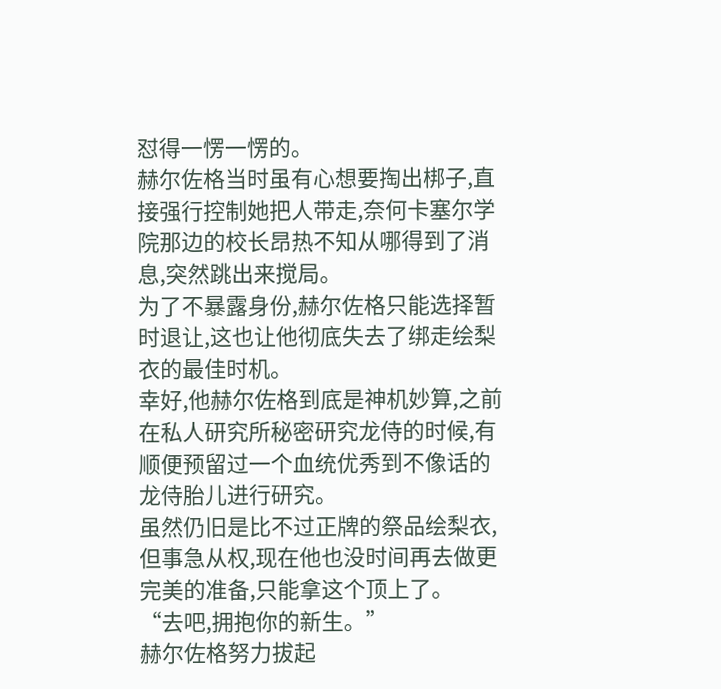怼得一愣一愣的。
赫尔佐格当时虽有心想要掏出梆子,直接强行控制她把人带走,奈何卡塞尔学院那边的校长昂热不知从哪得到了消息,突然跳出来搅局。
为了不暴露身份,赫尔佐格只能选择暂时退让,这也让他彻底失去了绑走绘梨衣的最佳时机。
幸好,他赫尔佐格到底是神机妙算,之前在私人研究所秘密研究龙侍的时候,有顺便预留过一个血统优秀到不像话的龙侍胎儿进行研究。
虽然仍旧是比不过正牌的祭品绘梨衣,但事急从权,现在他也没时间再去做更完美的准备,只能拿这个顶上了。
“去吧,拥抱你的新生。”
赫尔佐格努力拔起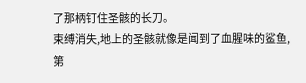了那柄钉住圣骸的长刀。
束缚消失,地上的圣骸就像是闻到了血腥味的鲨鱼,第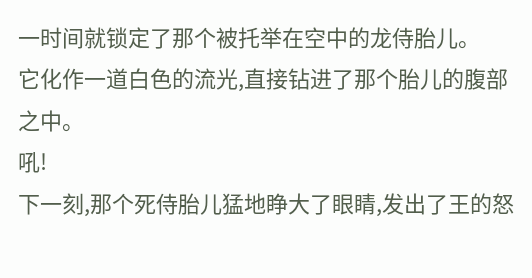一时间就锁定了那个被托举在空中的龙侍胎儿。
它化作一道白色的流光,直接钻进了那个胎儿的腹部之中。
吼!
下一刻,那个死侍胎儿猛地睁大了眼睛,发出了王的怒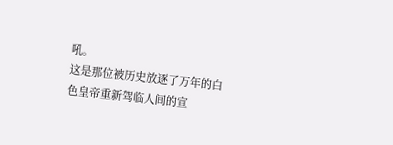吼。
这是那位被历史放逐了万年的白色皇帝重新驾临人间的宣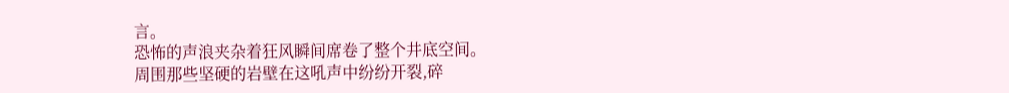言。
恐怖的声浪夹杂着狂风瞬间席卷了整个井底空间。
周围那些坚硬的岩壁在这吼声中纷纷开裂,碎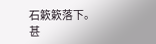石簌簌落下。
甚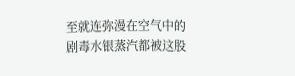至就连弥漫在空气中的剧毒水银蒸汽都被这股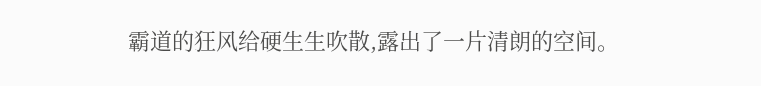霸道的狂风给硬生生吹散,露出了一片清朗的空间。